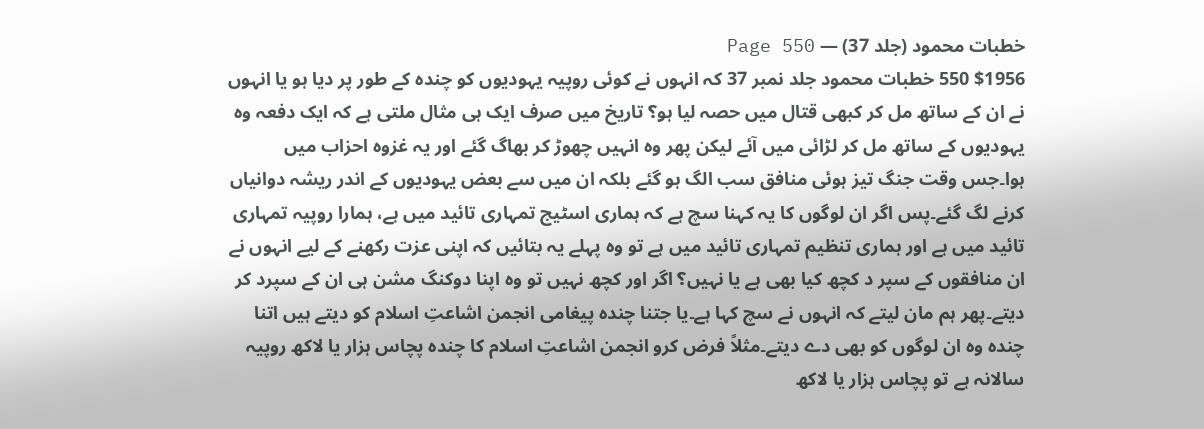خطبات محمود (جلد 37) — Page 550
$1956 550 خطبات محمود جلد نمبر 37 کہ انہوں نے کوئی روپیہ یہودیوں کو چندہ کے طور پر دیا ہو یا انہوں نے ان کے ساتھ مل کر کبھی قتال میں حصہ لیا ہو؟ تاریخ میں صرف ایک ہی مثال ملتی ہے کہ ایک دفعہ وہ یہودیوں کے ساتھ مل کر لڑائی میں آئے لیکن پھر وہ انہیں چھوڑ کر بھاگ گئے اور یہ غزوہ احزاب میں ہوا۔جس وقت جنگ تیز ہوئی منافق سب الگ ہو گئے بلکہ ان میں سے بعض یہودیوں کے اندر ریشہ دوانیاں کرنے لگ گئے۔پس اگر ان لوگوں کا یہ کہنا سچ ہے کہ ہماری اسٹیج تمہاری تائید میں ہے، ہمارا روپیہ تمہاری تائید میں ہے اور ہماری تنظیم تمہاری تائید میں ہے تو وہ پہلے یہ بتائیں کہ اپنی عزت رکھنے کے لیے انہوں نے ان منافقوں کے سپر د کچھ کیا بھی ہے یا نہیں؟ اگر اور کچھ نہیں تو وہ اپنا دوکنگ مشن ہی ان کے سپرد کر دیتے۔پھر ہم مان لیتے کہ انہوں نے سچ کہا ہے۔یا جتنا چنده پیغامی انجمن اشاعتِ اسلام کو دیتے ہیں اتنا چندہ وہ ان لوگوں کو بھی دے دیتے۔مثلاً فرض کرو انجمن اشاعتِ اسلام کا چندہ پچاس ہزار یا لاکھ روپیہ سالانہ ہے تو پچاس ہزار یا لاکھ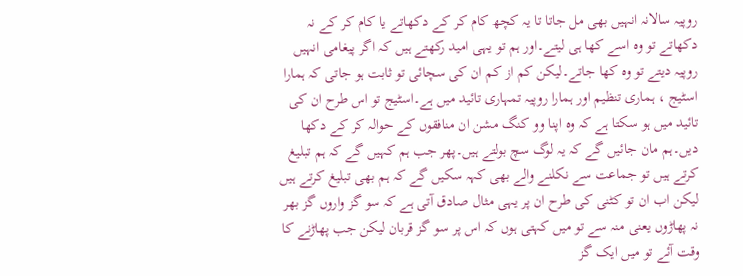روپیہ سالانہ انہیں بھی مل جاتا تا یہ کچھ کام کر کے دکھاتے یا کام کر کے نہ دکھاتے تو وہ اسے کھا ہی لیتے۔اور ہم تو یہی امید رکھتے ہیں کہ اگر پیغامی انہیں روپیہ دیتے تو وہ کھا جاتے۔لیکن کم از کم ان کی سچائی تو ثابت ہو جاتی کہ ہمارا اسٹیج ، ہماری تنظیم اور ہمارا روپیہ تمہاری تائید میں ہے۔اسٹیج تو اس طرح ان کی تائید میں ہو سکتا ہے کہ وہ اپنا وو کنگ مشن ان منافقوں کے حوالہ کر کے دکھا دیں۔ہم مان جائیں گے کہ یہ لوگ سچ بولتے ہیں۔پھر جب ہم کہیں گے کہ ہم تبلیغ کرتے ہیں تو جماعت سے نکلنے والے بھی کہہ سکیں گے کہ ہم بھی تبلیغ کرتے ہیں لیکن اب ان تو کٹنی کی طرح ان پر یہی مثال صادق آتی ہے کہ سو گز واروں گز بھر نہ پھاڑوں یعنی منہ سے تو میں کہتی ہوں کہ اس پر سو گز قربان لیکن جب پھاڑنے کا وقت آئے تو میں ایک گز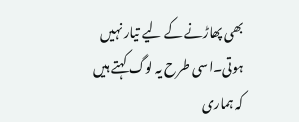بھی پھاڑنے کے لیے تیار نہیں ہوتی۔اسی طرح یہ لوگ کہتے ہیں کہ ہماری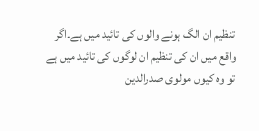تنظیم ان الگ ہونے والوں کی تائید میں ہے۔اگر واقع میں ان کی تنظیم ان لوگوں کی تائید میں ہے تو وہ کیوں مولوی صدرالدین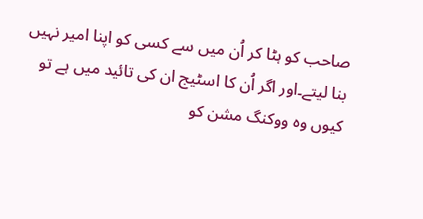صاحب کو ہٹا کر اُن میں سے کسی کو اپنا امیر نہیں بنا لیتے۔اور اگر اُن کا اسٹیج ان کی تائید میں ہے تو کیوں وہ ووکنگ مشن کو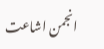انجمن اشاعت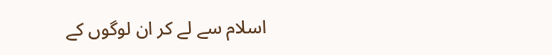اسلام سے لے کر ان لوگوں کے